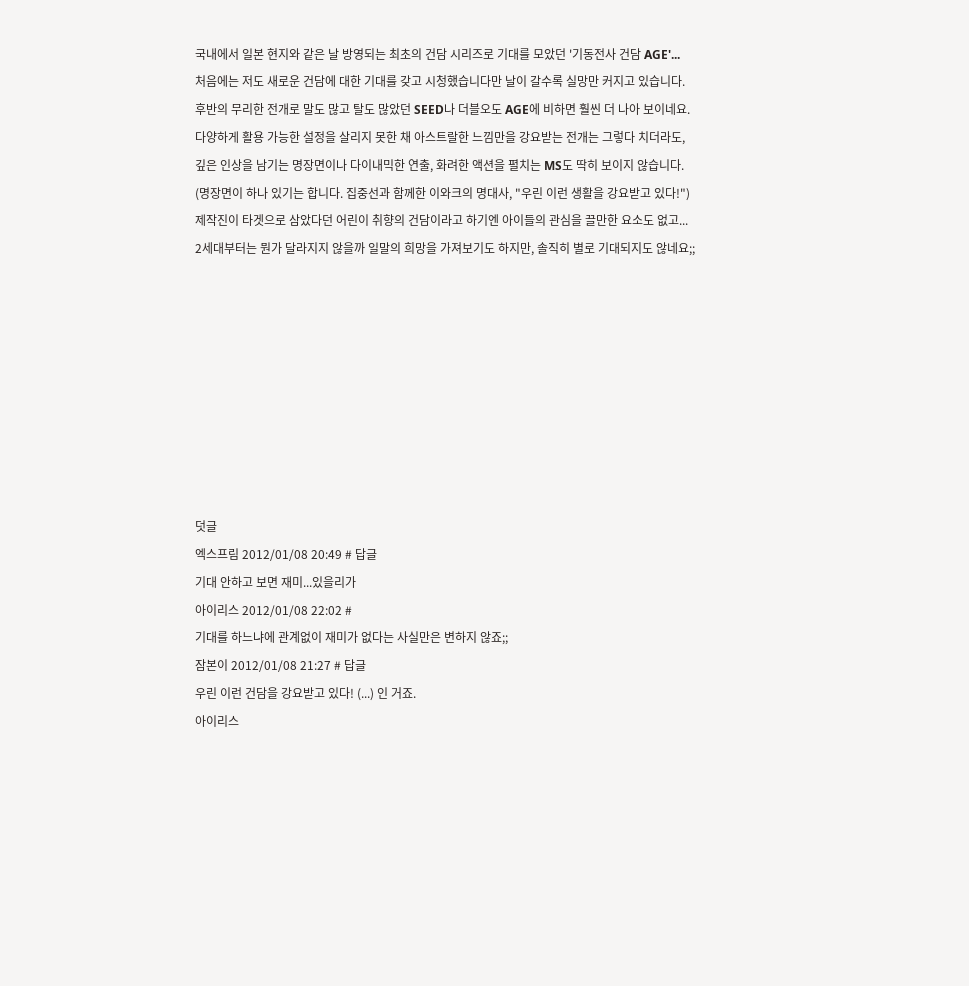국내에서 일본 현지와 같은 날 방영되는 최초의 건담 시리즈로 기대를 모았던 '기동전사 건담 AGE'...
처음에는 저도 새로운 건담에 대한 기대를 갖고 시청했습니다만 날이 갈수록 실망만 커지고 있습니다.
후반의 무리한 전개로 말도 많고 탈도 많았던 SEED나 더블오도 AGE에 비하면 훨씬 더 나아 보이네요.
다양하게 활용 가능한 설정을 살리지 못한 채 아스트랄한 느낌만을 강요받는 전개는 그렇다 치더라도,
깊은 인상을 남기는 명장면이나 다이내믹한 연출, 화려한 액션을 펼치는 MS도 딱히 보이지 않습니다.
(명장면이 하나 있기는 합니다. 집중선과 함께한 이와크의 명대사, "우린 이런 생활을 강요받고 있다!")
제작진이 타겟으로 삼았다던 어린이 취향의 건담이라고 하기엔 아이들의 관심을 끌만한 요소도 없고...
2세대부터는 뭔가 달라지지 않을까 일말의 희망을 가져보기도 하지만, 솔직히 별로 기대되지도 않네요;;









덧글
엑스프림 2012/01/08 20:49 # 답글
기대 안하고 보면 재미...있을리가
아이리스 2012/01/08 22:02 #
기대를 하느냐에 관계없이 재미가 없다는 사실만은 변하지 않죠;;
잠본이 2012/01/08 21:27 # 답글
우린 이런 건담을 강요받고 있다! (...) 인 거죠.
아이리스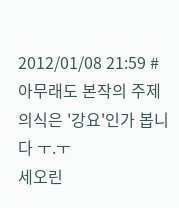2012/01/08 21:59 #
아무래도 본작의 주제의식은 '강요'인가 봅니다 ㅜ.ㅜ
세오린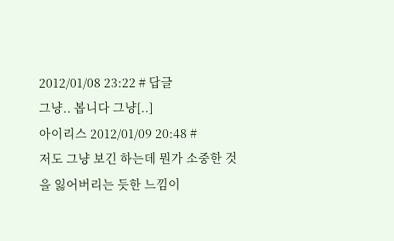2012/01/08 23:22 # 답글
그냥.. 봅니다 그냥[..]
아이리스 2012/01/09 20:48 #
저도 그냥 보긴 하는데 뭔가 소중한 것을 잃어버리는 듯한 느낌이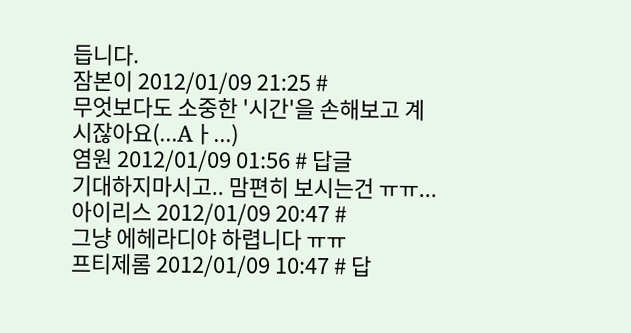듭니다.
잠본이 2012/01/09 21:25 #
무엇보다도 소중한 '시간'을 손해보고 계시잖아요(...Aㅏ...)
염원 2012/01/09 01:56 # 답글
기대하지마시고.. 맘편히 보시는건 ㅠㅠ...
아이리스 2012/01/09 20:47 #
그냥 에헤라디야 하렵니다 ㅠㅠ
프티제롬 2012/01/09 10:47 # 답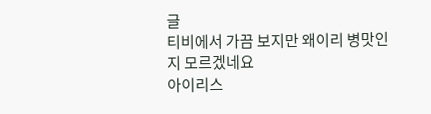글
티비에서 가끔 보지만 왜이리 병맛인지 모르겠네요
아이리스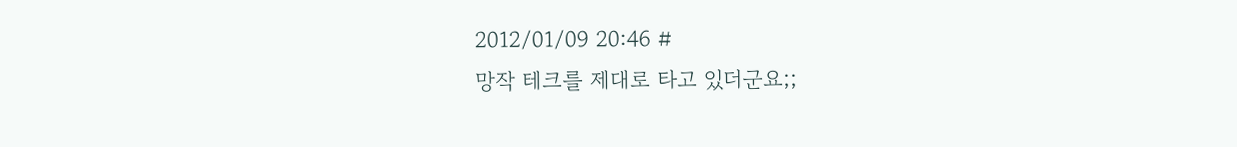2012/01/09 20:46 #
망작 테크를 제대로 타고 있더군요;;